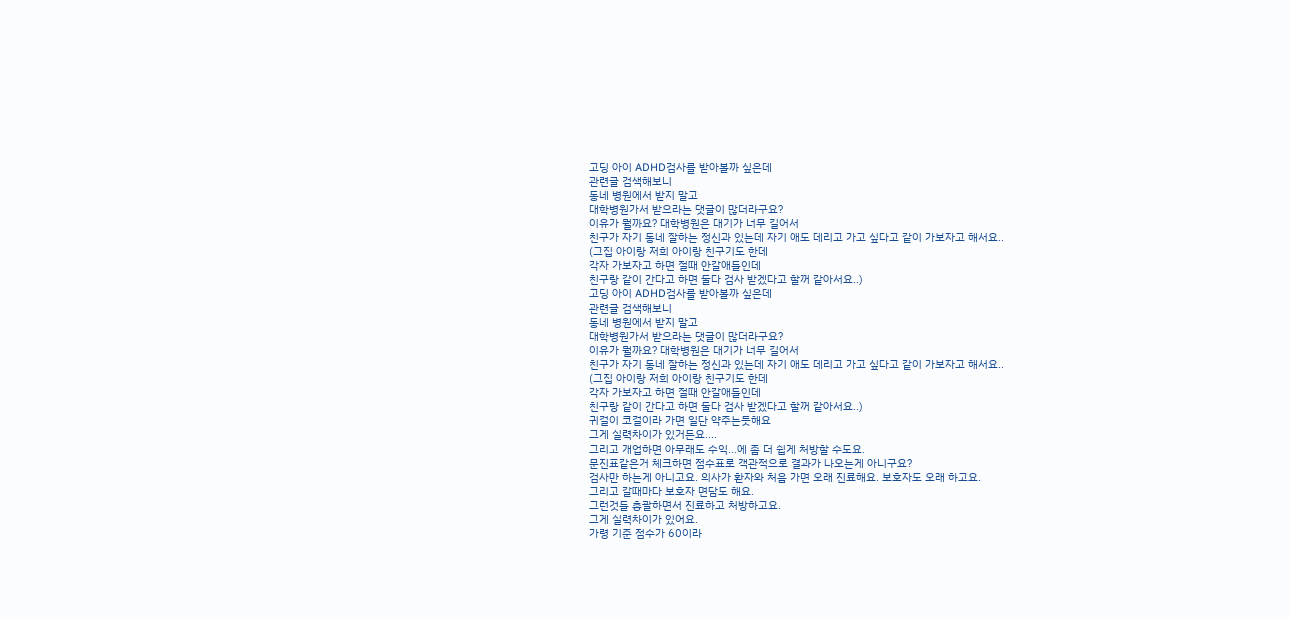고딩 아이 ADHD검사를 받아볼까 싶은데
관련글 검색해보니
동네 병원에서 받지 말고
대학병원가서 받으라는 댓글이 많더라구요?
이유가 뭘까요? 대학병원은 대기가 너무 길어서
친구가 자기 동네 잘하는 정신과 있는데 자기 애도 데리고 가고 싶다고 같이 가보자고 해서요..
(그집 아이랑 저희 아이랑 친구기도 한데
각자 가보자고 하면 절때 안갈애들인데
친구랑 같이 간다고 하면 둘다 검사 받겠다고 할꺼 같아서요..)
고딩 아이 ADHD검사를 받아볼까 싶은데
관련글 검색해보니
동네 병원에서 받지 말고
대학병원가서 받으라는 댓글이 많더라구요?
이유가 뭘까요? 대학병원은 대기가 너무 길어서
친구가 자기 동네 잘하는 정신과 있는데 자기 애도 데리고 가고 싶다고 같이 가보자고 해서요..
(그집 아이랑 저희 아이랑 친구기도 한데
각자 가보자고 하면 절때 안갈애들인데
친구랑 같이 간다고 하면 둘다 검사 받겠다고 할꺼 같아서요..)
귀걸이 코걸이라 가면 일단 약주는듯해요
그게 실력차이가 있거든요....
그리고 개업하면 아무래도 수익...에 좀 더 쉽게 처방할 수도요.
문진표같은거 체크하면 점수표로 객관적으로 결과가 나오는게 아니구요?
검사만 하는게 아니고요. 의사가 환자와 처음 가면 오래 진료해요. 보호자도 오래 하고요.
그리고 갈때마다 보호자 면담도 해요.
그런것들 총괄하면서 진료하고 처방하고요.
그게 실력차이가 있어요.
가령 기준 점수가 60이라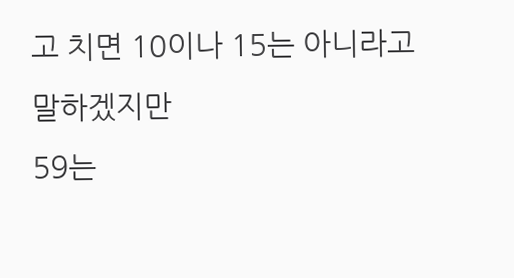고 치면 10이나 15는 아니라고 말하겠지만
59는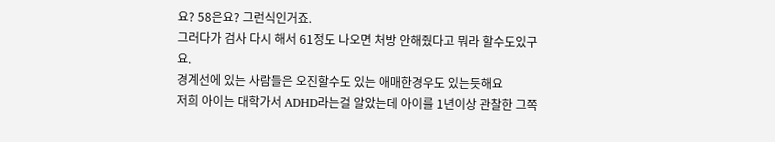요? 58은요? 그런식인거죠.
그러다가 검사 다시 해서 61정도 나오면 처방 안해줬다고 뭐라 할수도있구요.
경계선에 있는 사람들은 오진할수도 있는 애매한경우도 있는듯해요
저희 아이는 대학가서 ADHD라는걸 알았는데 아이를 1년이상 관찰한 그쪽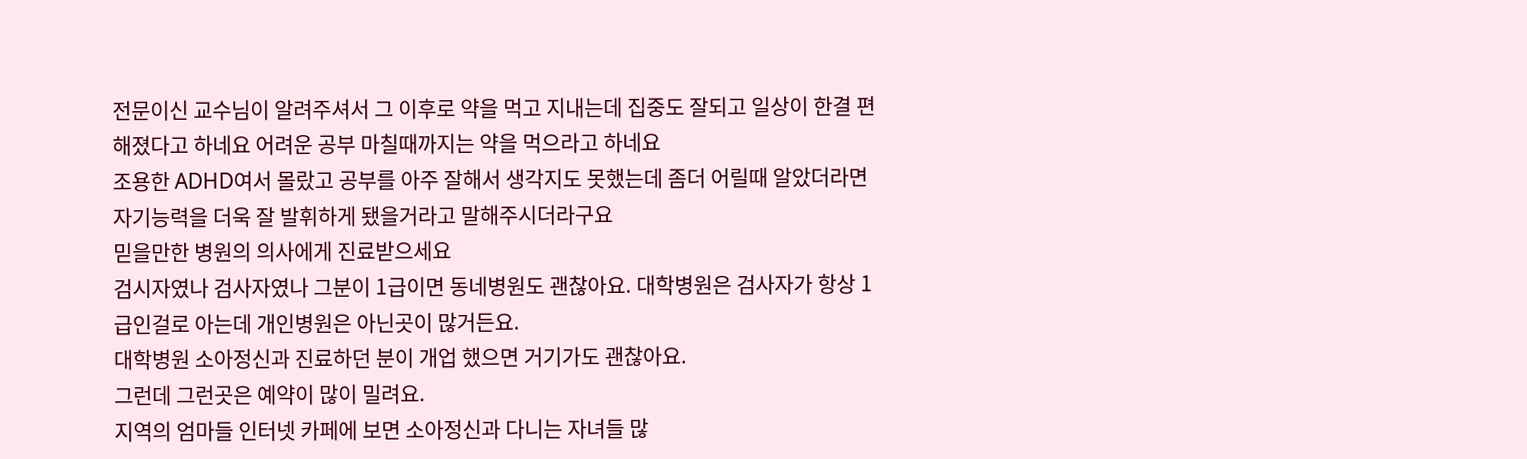전문이신 교수님이 알려주셔서 그 이후로 약을 먹고 지내는데 집중도 잘되고 일상이 한결 편해졌다고 하네요 어려운 공부 마칠때까지는 약을 먹으라고 하네요
조용한 ADHD여서 몰랐고 공부를 아주 잘해서 생각지도 못했는데 좀더 어릴때 알았더라면 자기능력을 더욱 잘 발휘하게 됐을거라고 말해주시더라구요
믿을만한 병원의 의사에게 진료받으세요
검시자였나 검사자였나 그분이 1급이면 동네병원도 괜찮아요. 대학병원은 검사자가 항상 1급인걸로 아는데 개인병원은 아닌곳이 많거든요.
대학병원 소아정신과 진료하던 분이 개업 했으면 거기가도 괜찮아요.
그런데 그런곳은 예약이 많이 밀려요.
지역의 엄마들 인터넷 카페에 보면 소아정신과 다니는 자녀들 많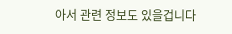아서 관련 정보도 있을겁니다